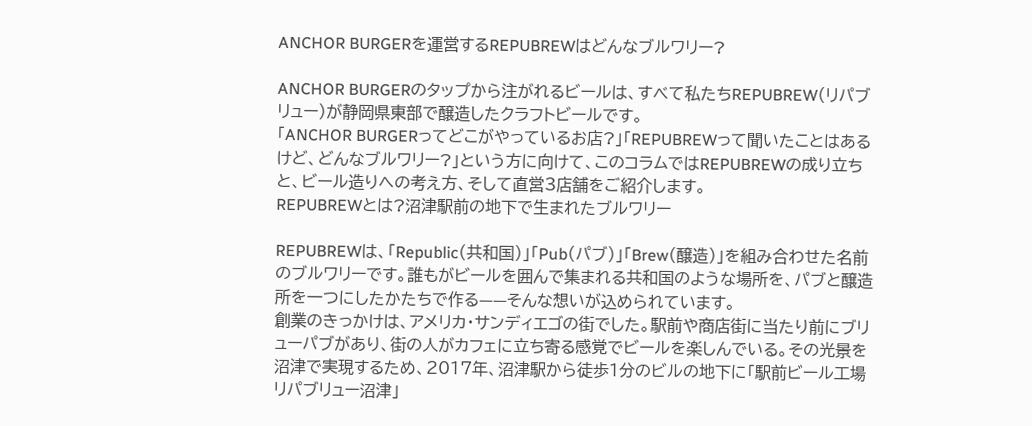ANCHOR BURGERを運営するREPUBREWはどんなブルワリー?

ANCHOR BURGERのタップから注がれるビールは、すべて私たちREPUBREW(リパブリュー)が静岡県東部で醸造したクラフトビールです。
「ANCHOR BURGERってどこがやっているお店?」「REPUBREWって聞いたことはあるけど、どんなブルワリー?」という方に向けて、このコラムではREPUBREWの成り立ちと、ビール造りへの考え方、そして直営3店舗をご紹介します。
REPUBREWとは?沼津駅前の地下で生まれたブルワリー

REPUBREWは、「Republic(共和国)」「Pub(パブ)」「Brew(醸造)」を組み合わせた名前のブルワリーです。誰もがビールを囲んで集まれる共和国のような場所を、パブと醸造所を一つにしたかたちで作る——そんな想いが込められています。
創業のきっかけは、アメリカ・サンディエゴの街でした。駅前や商店街に当たり前にブリューパブがあり、街の人がカフェに立ち寄る感覚でビールを楽しんでいる。その光景を沼津で実現するため、2017年、沼津駅から徒歩1分のビルの地下に「駅前ビール工場 リパブリュー沼津」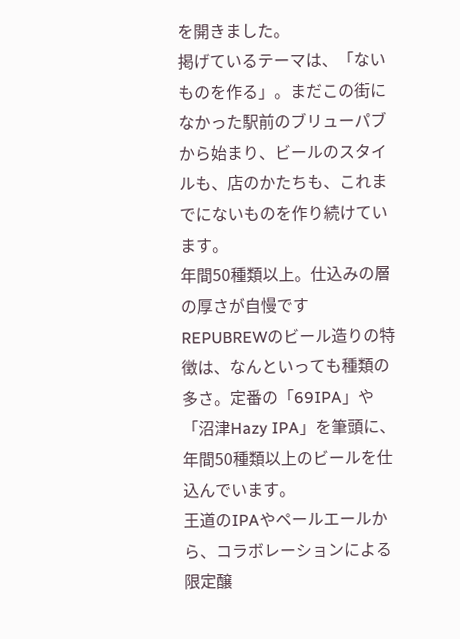を開きました。
掲げているテーマは、「ないものを作る」。まだこの街になかった駅前のブリューパブから始まり、ビールのスタイルも、店のかたちも、これまでにないものを作り続けています。
年間50種類以上。仕込みの層の厚さが自慢です
REPUBREWのビール造りの特徴は、なんといっても種類の多さ。定番の「69IPA」や「沼津Hazy IPA」を筆頭に、年間50種類以上のビールを仕込んでいます。
王道のIPAやペールエールから、コラボレーションによる限定醸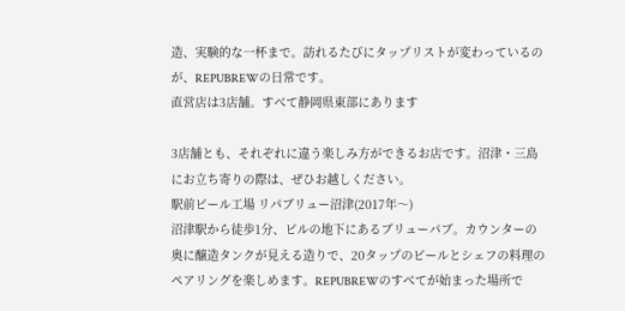造、実験的な一杯まで。訪れるたびにタップリストが変わっているのが、REPUBREWの日常です。
直営店は3店舗。すべて静岡県東部にあります

3店舗とも、それぞれに違う楽しみ方ができるお店です。沼津・三島にお立ち寄りの際は、ぜひお越しください。
駅前ビール工場 リパブリュー沼津(2017年〜)
沼津駅から徒歩1分、ビルの地下にあるブリューパブ。カウンターの奥に醸造タンクが見える造りで、20タップのビールとシェフの料理のペアリングを楽しめます。REPUBREWのすべてが始まった場所で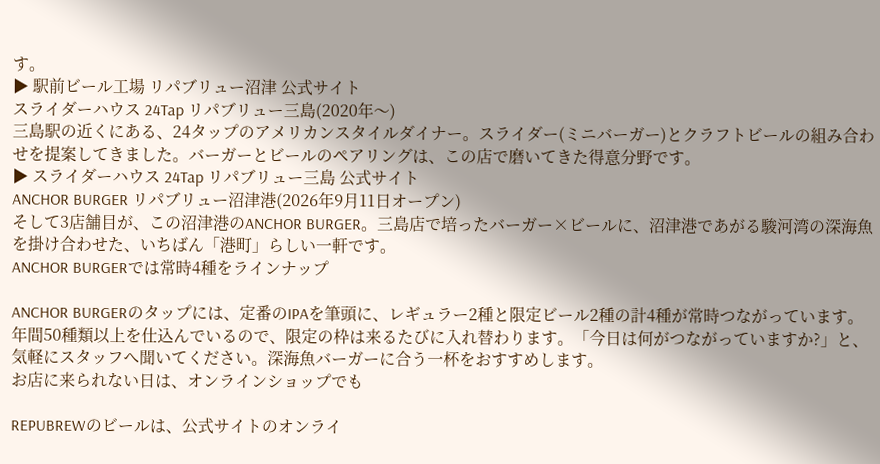す。
▶ 駅前ビール工場 リパブリュー沼津 公式サイト
スライダーハウス 24Tap リパブリュー三島(2020年〜)
三島駅の近くにある、24タップのアメリカンスタイルダイナー。スライダー(ミニバーガー)とクラフトビールの組み合わせを提案してきました。バーガーとビールのペアリングは、この店で磨いてきた得意分野です。
▶ スライダーハウス 24Tap リパブリュー三島 公式サイト
ANCHOR BURGER リパブリュー沼津港(2026年9月11日オープン)
そして3店舗目が、この沼津港のANCHOR BURGER。三島店で培ったバーガー×ビールに、沼津港であがる駿河湾の深海魚を掛け合わせた、いちばん「港町」らしい一軒です。
ANCHOR BURGERでは常時4種をラインナップ

ANCHOR BURGERのタップには、定番のIPAを筆頭に、レギュラー2種と限定ビール2種の計4種が常時つながっています。
年間50種類以上を仕込んでいるので、限定の枠は来るたびに入れ替わります。「今日は何がつながっていますか?」と、気軽にスタッフへ聞いてください。深海魚バーガーに合う一杯をおすすめします。
お店に来られない日は、オンラインショップでも

REPUBREWのビールは、公式サイトのオンライ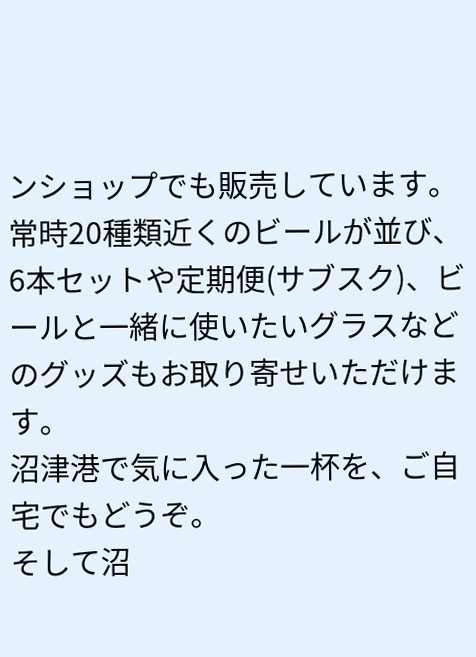ンショップでも販売しています。常時20種類近くのビールが並び、6本セットや定期便(サブスク)、ビールと一緒に使いたいグラスなどのグッズもお取り寄せいただけます。
沼津港で気に入った一杯を、ご自宅でもどうぞ。
そして沼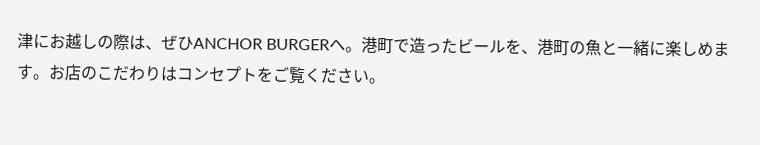津にお越しの際は、ぜひANCHOR BURGERへ。港町で造ったビールを、港町の魚と一緒に楽しめます。お店のこだわりはコンセプトをご覧ください。